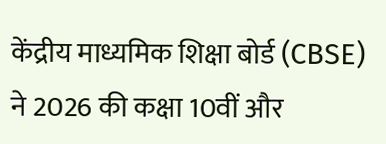केंद्रीय माध्यमिक शिक्षा बोर्ड (CBSE) ने 2026 की कक्षा 10वीं और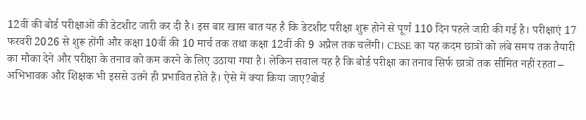12वीं की बोर्ड परीक्षाओं की डेटशीट जारी कर दी है। इस बार खास बात यह है कि डेटशीट परीक्षा शुरू होने से पूर्ण 110 दिन पहले जारी की गई है। परीक्षाएं 17 फरवरी 2026 से शुरू होंगी और कक्षा 10वीं की 10 मार्च तक तथा कक्षा 12वीं की 9 अप्रैल तक चलेंगी। CBSE का यह कदम छात्रों को लंबे समय तक तैयारी का मौका देने और परीक्षा के तनाव को कम करने के लिए उठाया गया है। लेकिन सवाल यह है कि बोर्ड परीक्षा का तनाव सिर्फ छात्रों तक सीमित नहीं रहता – अभिभावक और शिक्षक भी इससे उतने ही प्रभावित होते हैं। ऐसे में क्या किया जाए?बोर्ड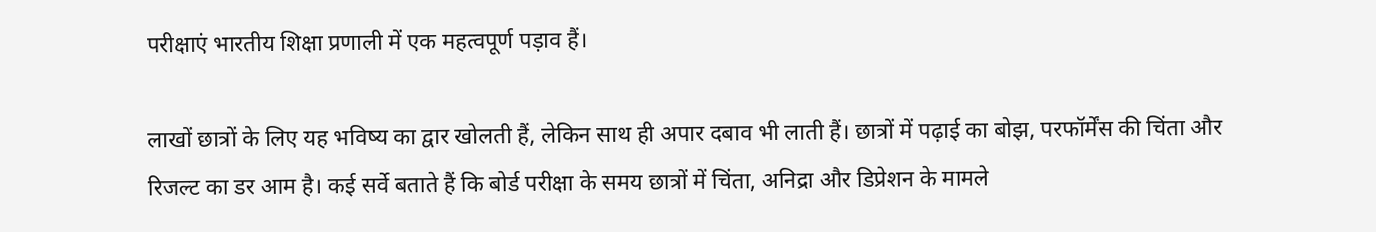परीक्षाएं भारतीय शिक्षा प्रणाली में एक महत्वपूर्ण पड़ाव हैं।

लाखों छात्रों के लिए यह भविष्य का द्वार खोलती हैं, लेकिन साथ ही अपार दबाव भी लाती हैं। छात्रों में पढ़ाई का बोझ, परफॉर्मेंस की चिंता और रिजल्ट का डर आम है। कई सर्वे बताते हैं कि बोर्ड परीक्षा के समय छात्रों में चिंता, अनिद्रा और डिप्रेशन के मामले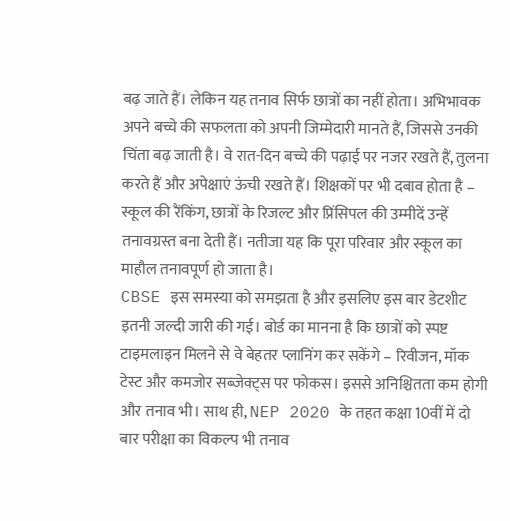बढ़ जाते हैं। लेकिन यह तनाव सिर्फ छात्रों का नहीं होता। अभिभावक अपने बच्चे की सफलता को अपनी जिम्मेदारी मानते हैं, जिससे उनकी चिंता बढ़ जाती है। वे रात-दिन बच्चे की पढ़ाई पर नजर रखते हैं, तुलना करते हैं और अपेक्षाएं ऊंची रखते हैं। शिक्षकों पर भी दबाव होता है – स्कूल की रैंकिंग, छात्रों के रिजल्ट और प्रिंसिपल की उम्मीदें उन्हें तनावग्रस्त बना देती हैं। नतीजा यह कि पूरा परिवार और स्कूल का माहौल तनावपूर्ण हो जाता है।
CBSE इस समस्या को समझता है और इसलिए इस बार डेटशीट इतनी जल्दी जारी की गई। बोर्ड का मानना है कि छात्रों को स्पष्ट टाइमलाइन मिलने से वे बेहतर प्लानिंग कर सकेंगे – रिवीजन, मॉक टेस्ट और कमजोर सब्जेक्ट्स पर फोकस। इससे अनिश्चितता कम होगी और तनाव भी। साथ ही, NEP 2020 के तहत कक्षा 10वीं में दो बार परीक्षा का विकल्प भी तनाव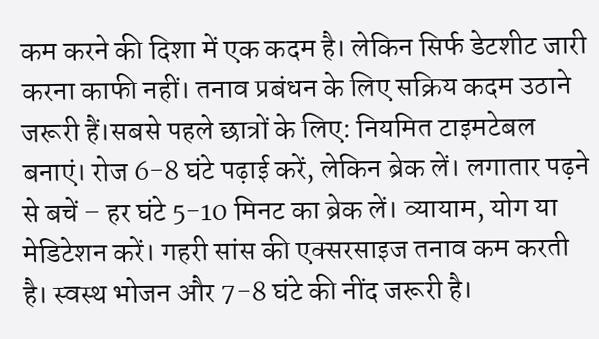कम करने की दिशा में एक कदम है। लेकिन सिर्फ डेटशीट जारी करना काफी नहीं। तनाव प्रबंधन के लिए सक्रिय कदम उठाने जरूरी हैं।सबसे पहले छात्रों के लिए: नियमित टाइमटेबल बनाएं। रोज 6-8 घंटे पढ़ाई करें, लेकिन ब्रेक लें। लगातार पढ़ने से बचें – हर घंटे 5-10 मिनट का ब्रेक लें। व्यायाम, योग या मेडिटेशन करें। गहरी सांस की एक्सरसाइज तनाव कम करती है। स्वस्थ भोजन और 7-8 घंटे की नींद जरूरी है।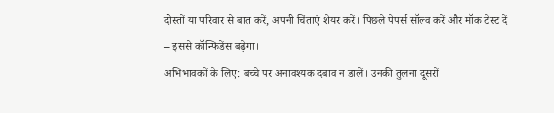दोस्तों या परिवार से बात करें, अपनी चिंताएं शेयर करें। पिछले पेपर्स सॉल्व करें और मॉक टेस्ट दें – इससे कॉन्फिडेंस बढ़ेगा।
अभिभावकों के लिए: बच्चे पर अनावश्यक दबाव न डालें। उनकी तुलना दूसरों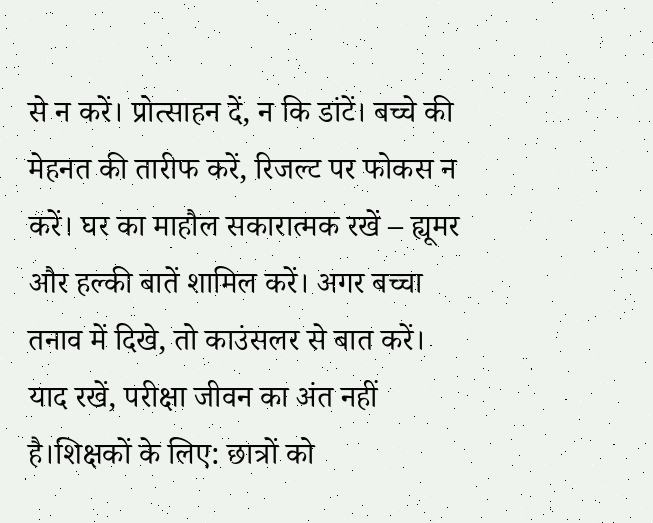से न करें। प्रोत्साहन दें, न कि डांटें। बच्चे की मेहनत की तारीफ करें, रिजल्ट पर फोकस न करें। घर का माहौल सकारात्मक रखें – ह्यूमर और हल्की बातें शामिल करें। अगर बच्चा तनाव में दिखे, तो काउंसलर से बात करें। याद रखें, परीक्षा जीवन का अंत नहीं है।शिक्षकों के लिए: छात्रों को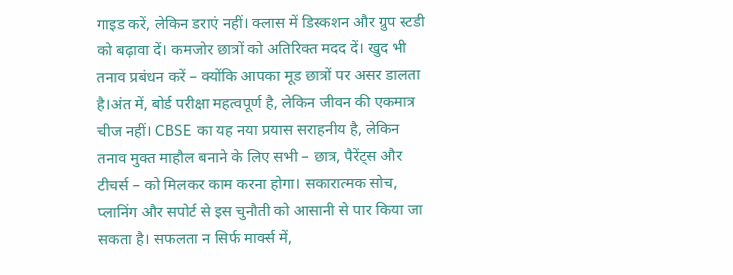गाइड करें, लेकिन डराएं नहीं। क्लास में डिस्कशन और ग्रुप स्टडी को बढ़ावा दें। कमजोर छात्रों को अतिरिक्त मदद दें। खुद भी तनाव प्रबंधन करें – क्योंकि आपका मूड छात्रों पर असर डालता है।अंत में, बोर्ड परीक्षा महत्वपूर्ण है, लेकिन जीवन की एकमात्र चीज नहीं। CBSE का यह नया प्रयास सराहनीय है, लेकिन तनाव मुक्त माहौल बनाने के लिए सभी – छात्र, पैरेंट्स और टीचर्स – को मिलकर काम करना होगा। सकारात्मक सोच, प्लानिंग और सपोर्ट से इस चुनौती को आसानी से पार किया जा सकता है। सफलता न सिर्फ मार्क्स में,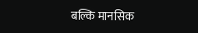बल्कि मानसिक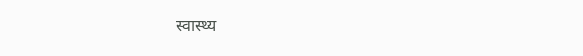स्वास्थ्य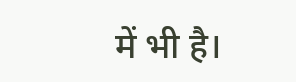में भी है।